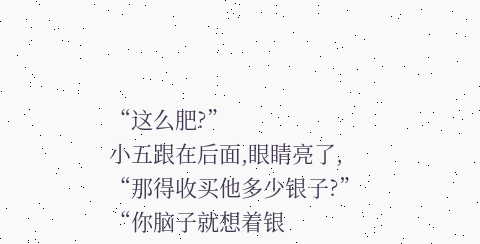“这么肥?”
小五跟在后面,眼睛亮了,
“那得收买他多少银子?”
“你脑子就想着银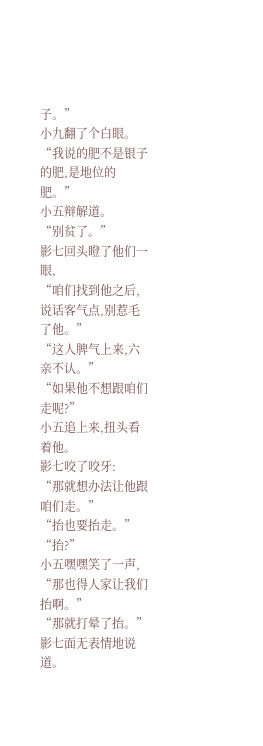子。”
小九翻了个白眼。
“我说的肥不是银子的肥,是地位的肥。”
小五辩解道。
“别贫了。”
影七回头瞪了他们一眼,
“咱们找到他之后,说话客气点,别惹毛了他。”
“这人脾气上来,六亲不认。”
“如果他不想跟咱们走呢?”
小五追上来,扭头看着他。
影七咬了咬牙:
“那就想办法让他跟咱们走。”
“抬也要抬走。”
“抬?”
小五嘿嘿笑了一声,
“那也得人家让我们抬啊。”
“那就打晕了抬。”
影七面无表情地说道。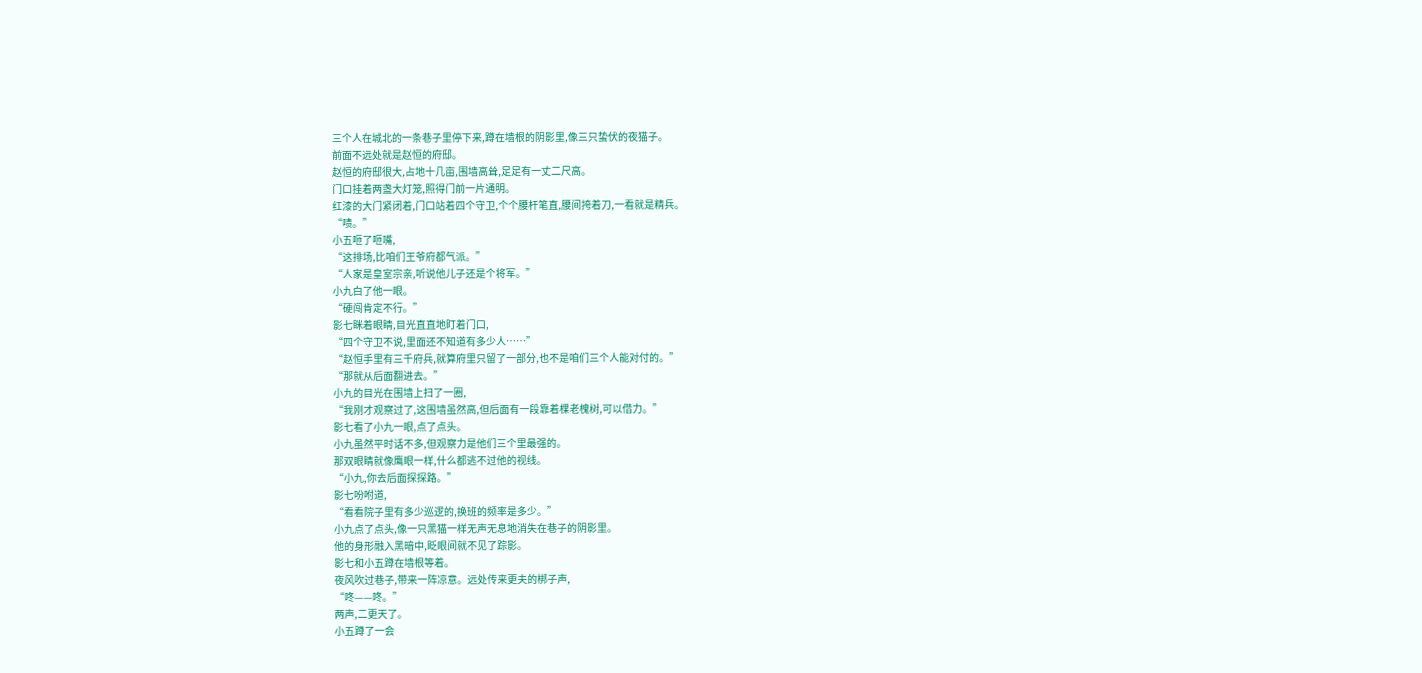三个人在城北的一条巷子里停下来,蹲在墙根的阴影里,像三只蛰伏的夜猫子。
前面不远处就是赵恒的府邸。
赵恒的府邸很大,占地十几亩,围墙高耸,足足有一丈二尺高。
门口挂着两盏大灯笼,照得门前一片通明。
红漆的大门紧闭着,门口站着四个守卫,个个腰杆笔直,腰间挎着刀,一看就是精兵。
“啧。”
小五咂了咂嘴,
“这排场,比咱们王爷府都气派。”
“人家是皇室宗亲,听说他儿子还是个将军。”
小九白了他一眼。
“硬闯肯定不行。”
影七眯着眼睛,目光直直地盯着门口,
“四个守卫不说,里面还不知道有多少人……”
“赵恒手里有三千府兵,就算府里只留了一部分,也不是咱们三个人能对付的。”
“那就从后面翻进去。”
小九的目光在围墙上扫了一圈,
“我刚才观察过了,这围墙虽然高,但后面有一段靠着棵老槐树,可以借力。”
影七看了小九一眼,点了点头。
小九虽然平时话不多,但观察力是他们三个里最强的。
那双眼睛就像鹰眼一样,什么都逃不过他的视线。
“小九,你去后面探探路。”
影七吩咐道,
“看看院子里有多少巡逻的,换班的频率是多少。”
小九点了点头,像一只黑猫一样无声无息地消失在巷子的阴影里。
他的身形融入黑暗中,眨眼间就不见了踪影。
影七和小五蹲在墙根等着。
夜风吹过巷子,带来一阵凉意。远处传来更夫的梆子声,
“咚——咚。”
两声,二更天了。
小五蹲了一会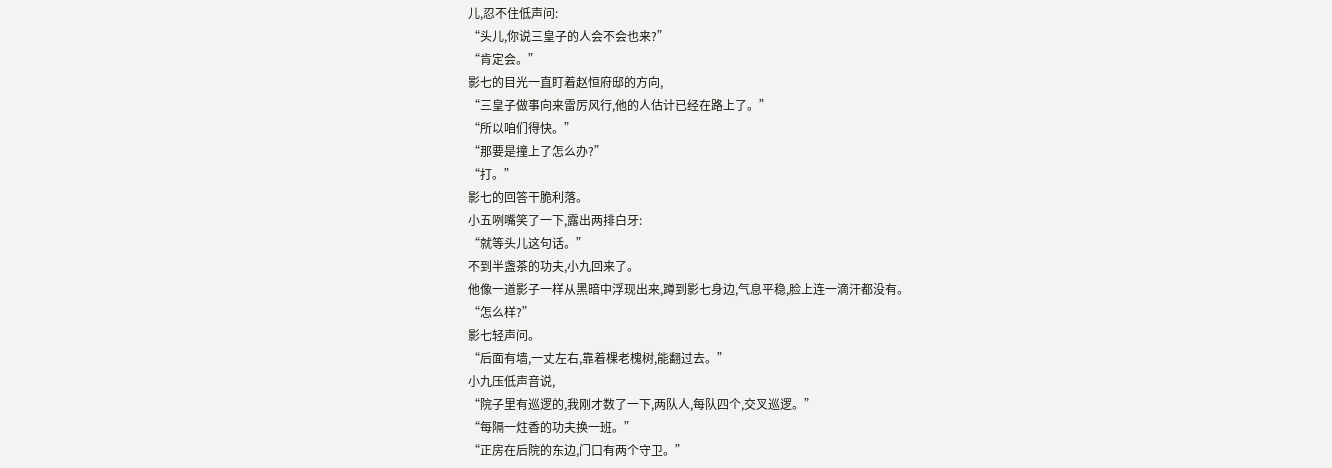儿,忍不住低声问:
“头儿,你说三皇子的人会不会也来?”
“肯定会。”
影七的目光一直盯着赵恒府邸的方向,
“三皇子做事向来雷厉风行,他的人估计已经在路上了。”
“所以咱们得快。”
“那要是撞上了怎么办?”
“打。”
影七的回答干脆利落。
小五咧嘴笑了一下,露出两排白牙:
“就等头儿这句话。”
不到半盏茶的功夫,小九回来了。
他像一道影子一样从黑暗中浮现出来,蹲到影七身边,气息平稳,脸上连一滴汗都没有。
“怎么样?”
影七轻声问。
“后面有墙,一丈左右,靠着棵老槐树,能翻过去。”
小九压低声音说,
“院子里有巡逻的,我刚才数了一下,两队人,每队四个,交叉巡逻。”
“每隔一炷香的功夫换一班。”
“正房在后院的东边,门口有两个守卫。”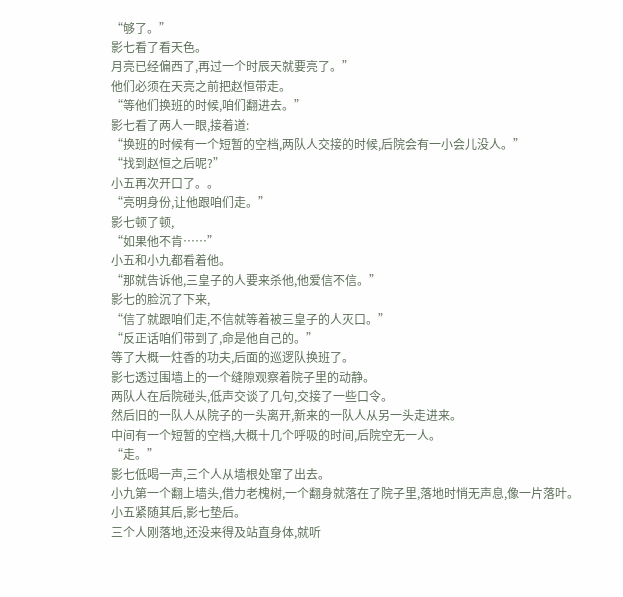“够了。”
影七看了看天色。
月亮已经偏西了,再过一个时辰天就要亮了。”
他们必须在天亮之前把赵恒带走。
“等他们换班的时候,咱们翻进去。”
影七看了两人一眼,接着道:
“换班的时候有一个短暂的空档,两队人交接的时候,后院会有一小会儿没人。”
“找到赵恒之后呢?”
小五再次开口了。。
“亮明身份,让他跟咱们走。”
影七顿了顿,
“如果他不肯……”
小五和小九都看着他。
“那就告诉他,三皇子的人要来杀他,他爱信不信。”
影七的脸沉了下来,
“信了就跟咱们走,不信就等着被三皇子的人灭口。”
“反正话咱们带到了,命是他自己的。”
等了大概一炷香的功夫,后面的巡逻队换班了。
影七透过围墙上的一个缝隙观察着院子里的动静。
两队人在后院碰头,低声交谈了几句,交接了一些口令。
然后旧的一队人从院子的一头离开,新来的一队人从另一头走进来。
中间有一个短暂的空档,大概十几个呼吸的时间,后院空无一人。
“走。”
影七低喝一声,三个人从墙根处窜了出去。
小九第一个翻上墙头,借力老槐树,一个翻身就落在了院子里,落地时悄无声息,像一片落叶。
小五紧随其后,影七垫后。
三个人刚落地,还没来得及站直身体,就听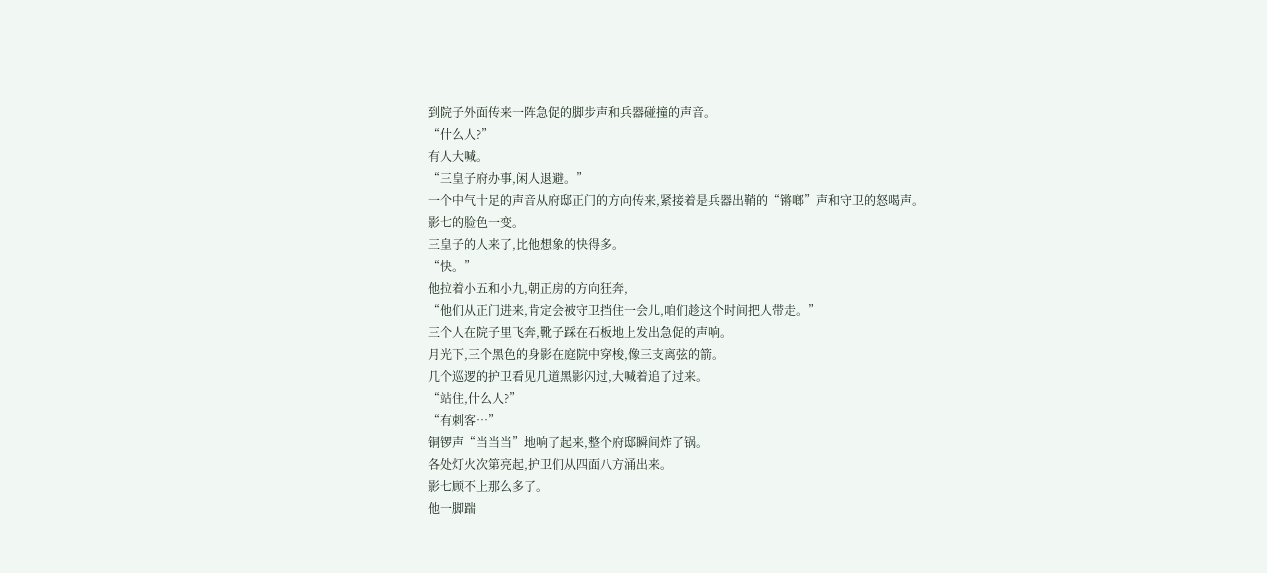到院子外面传来一阵急促的脚步声和兵器碰撞的声音。
“什么人?”
有人大喊。
“三皇子府办事,闲人退避。”
一个中气十足的声音从府邸正门的方向传来,紧接着是兵器出鞘的“锵啷”声和守卫的怒喝声。
影七的脸色一变。
三皇子的人来了,比他想象的快得多。
“快。”
他拉着小五和小九,朝正房的方向狂奔,
“他们从正门进来,肯定会被守卫挡住一会儿,咱们趁这个时间把人带走。”
三个人在院子里飞奔,靴子踩在石板地上发出急促的声响。
月光下,三个黑色的身影在庭院中穿梭,像三支离弦的箭。
几个巡逻的护卫看见几道黑影闪过,大喊着追了过来。
“站住,什么人?”
“有刺客…”
铜锣声“当当当”地响了起来,整个府邸瞬间炸了锅。
各处灯火次第亮起,护卫们从四面八方涌出来。
影七顾不上那么多了。
他一脚踹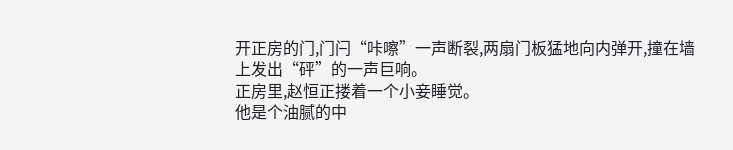开正房的门,门闩“咔嚓”一声断裂,两扇门板猛地向内弹开,撞在墙上发出“砰”的一声巨响。
正房里,赵恒正搂着一个小妾睡觉。
他是个油腻的中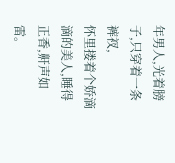年男人,光着膀子,只穿着一条裤衩,
怀里搂着个娇滴滴的美人,睡得正香,鼾声如雷。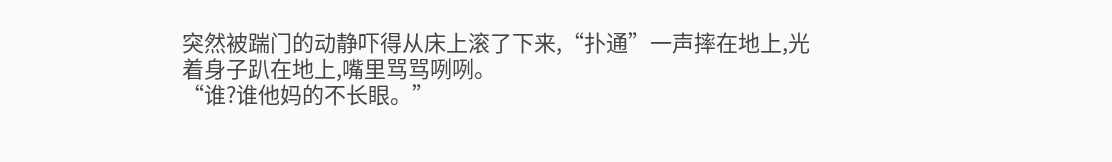突然被踹门的动静吓得从床上滚了下来,“扑通”一声摔在地上,光着身子趴在地上,嘴里骂骂咧咧。
“谁?谁他妈的不长眼。”